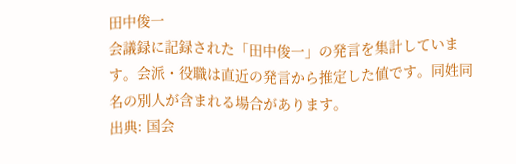田中俊一
会議録に記録された「田中俊一」の発言を集計しています。会派・役職は直近の発言から推定した値です。同姓同名の別人が含まれる場合があります。
出典: 国会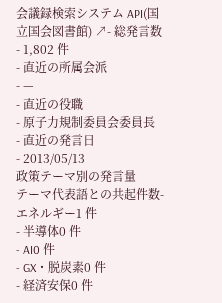会議録検索システム API(国立国会図書館) ↗- 総発言数
- 1,802 件
- 直近の所属会派
- —
- 直近の役職
- 原子力規制委員会委員長
- 直近の発言日
- 2013/05/13
政策テーマ別の発言量
テーマ代表語との共起件数- エネルギー1 件
- 半導体0 件
- AI0 件
- GX・脱炭素0 件
- 経済安保0 件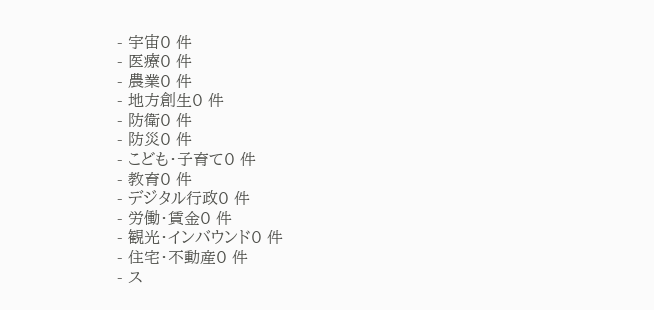- 宇宙0 件
- 医療0 件
- 農業0 件
- 地方創生0 件
- 防衛0 件
- 防災0 件
- こども・子育て0 件
- 教育0 件
- デジタル行政0 件
- 労働・賃金0 件
- 観光・インバウンド0 件
- 住宅・不動産0 件
- ス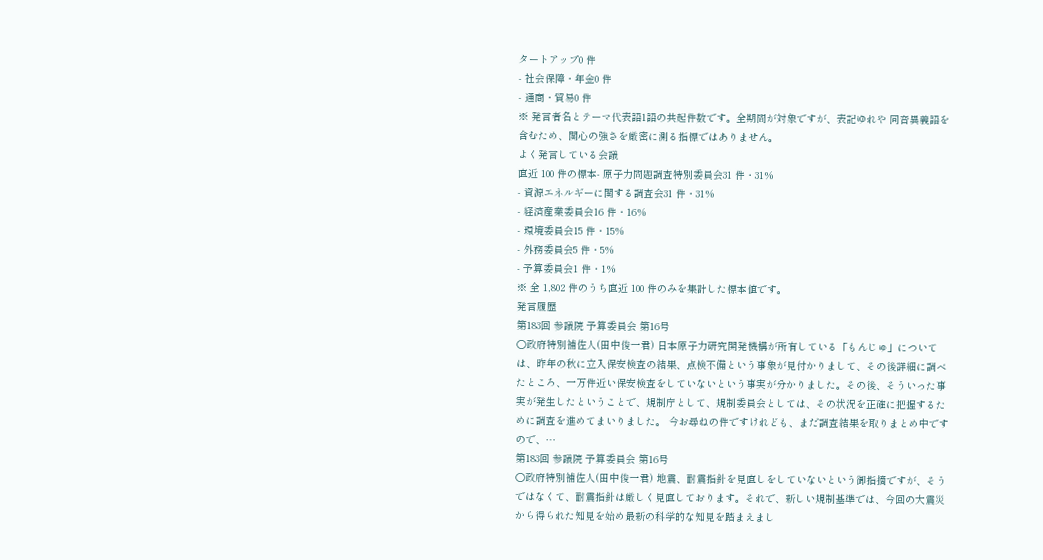タートアップ0 件
- 社会保障・年金0 件
- 通商・貿易0 件
※ 発言者名とテーマ代表語1語の共起件数です。全期間が対象ですが、表記ゆれや 同音異義語を含むため、関心の強さを厳密に測る指標ではありません。
よく発言している会議
直近 100 件の標本- 原子力問題調査特別委員会31 件・31%
- 資源エネルギーに関する調査会31 件・31%
- 経済産業委員会16 件・16%
- 環境委員会15 件・15%
- 外務委員会5 件・5%
- 予算委員会1 件・1%
※ 全 1,802 件のうち直近 100 件のみを集計した標本値です。
発言履歴
第183回 参議院 予算委員会 第16号
○政府特別補佐人(田中俊一君) 日本原子力研究開発機構が所有している「もんじゅ」については、昨年の秋に立入保安検査の結果、点検不備という事象が見付かりまして、その後詳細に調べたところ、一万件近い保安検査をしていないという事実が分かりました。その後、そういった事実が発生したということで、規制庁として、規制委員会としては、その状況を正確に把握するために調査を進めてまいりました。 今お尋ねの件ですけれども、まだ調査結果を取りまとめ中ですので、…
第183回 参議院 予算委員会 第16号
○政府特別補佐人(田中俊一君) 地震、耐震指針を見直しをしていないという御指摘ですが、そうではなくて、耐震指針は厳しく見直しております。それで、新しい規制基準では、今回の大震災から得られた知見を始め最新の科学的な知見を踏まえまし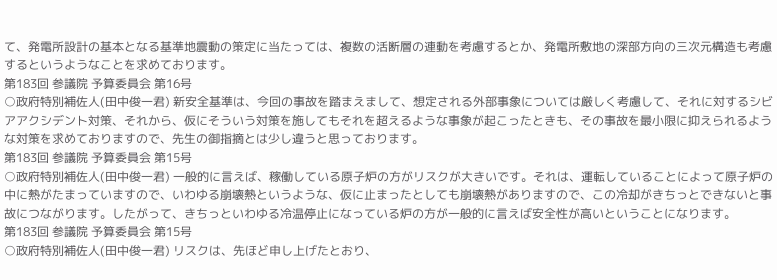て、発電所設計の基本となる基準地震動の策定に当たっては、複数の活断層の連動を考慮するとか、発電所敷地の深部方向の三次元構造も考慮するというようなことを求めております。
第183回 参議院 予算委員会 第16号
○政府特別補佐人(田中俊一君) 新安全基準は、今回の事故を踏まえまして、想定される外部事象については厳しく考慮して、それに対するシビアアクシデント対策、それから、仮にそういう対策を施してもそれを超えるような事象が起こったときも、その事故を最小限に抑えられるような対策を求めておりますので、先生の御指摘とは少し違うと思っております。
第183回 参議院 予算委員会 第15号
○政府特別補佐人(田中俊一君) 一般的に言えば、稼働している原子炉の方がリスクが大きいです。それは、運転していることによって原子炉の中に熱がたまっていますので、いわゆる崩壊熱というような、仮に止まったとしても崩壊熱がありますので、この冷却がきちっとできないと事故につながります。したがって、きちっといわゆる冷温停止になっている炉の方が一般的に言えば安全性が高いということになります。
第183回 参議院 予算委員会 第15号
○政府特別補佐人(田中俊一君) リスクは、先ほど申し上げたとおり、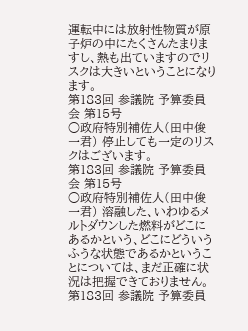運転中には放射性物質が原子炉の中にたくさんたまりますし、熱も出ていますのでリスクは大きいということになります。
第183回 参議院 予算委員会 第15号
○政府特別補佐人(田中俊一君) 停止しても一定のリスクはございます。
第183回 参議院 予算委員会 第15号
○政府特別補佐人(田中俊一君) 溶融した、いわゆるメルトダウンした燃料がどこにあるかという、どこにどういうふうな状態であるかということについては、まだ正確に状況は把握できておりません。
第183回 参議院 予算委員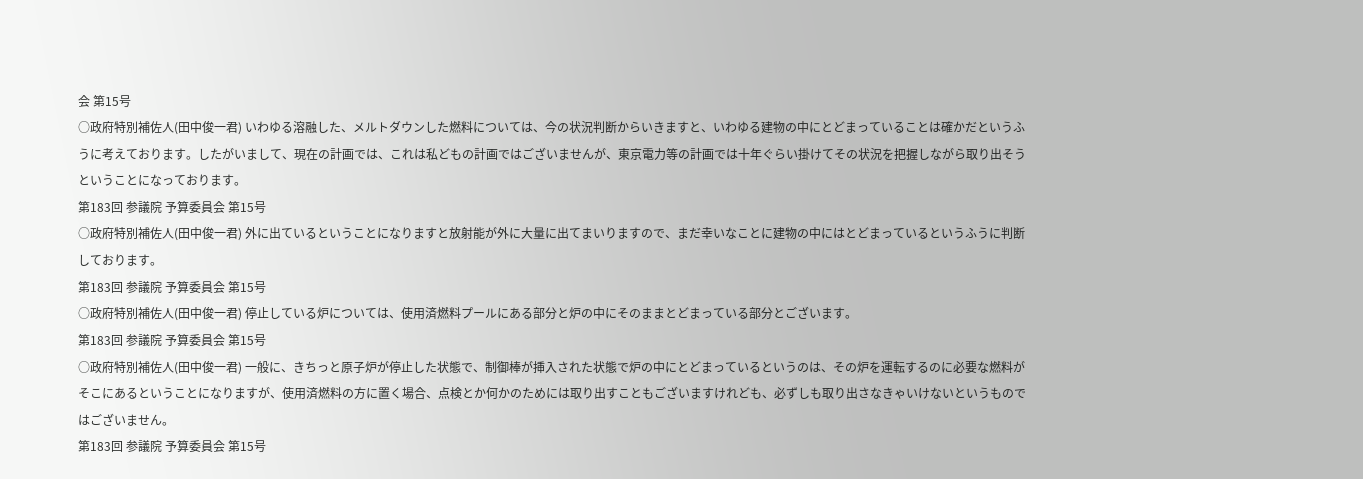会 第15号
○政府特別補佐人(田中俊一君) いわゆる溶融した、メルトダウンした燃料については、今の状況判断からいきますと、いわゆる建物の中にとどまっていることは確かだというふうに考えております。したがいまして、現在の計画では、これは私どもの計画ではございませんが、東京電力等の計画では十年ぐらい掛けてその状況を把握しながら取り出そうということになっております。
第183回 参議院 予算委員会 第15号
○政府特別補佐人(田中俊一君) 外に出ているということになりますと放射能が外に大量に出てまいりますので、まだ幸いなことに建物の中にはとどまっているというふうに判断しております。
第183回 参議院 予算委員会 第15号
○政府特別補佐人(田中俊一君) 停止している炉については、使用済燃料プールにある部分と炉の中にそのままとどまっている部分とございます。
第183回 参議院 予算委員会 第15号
○政府特別補佐人(田中俊一君) 一般に、きちっと原子炉が停止した状態で、制御棒が挿入された状態で炉の中にとどまっているというのは、その炉を運転するのに必要な燃料がそこにあるということになりますが、使用済燃料の方に置く場合、点検とか何かのためには取り出すこともございますけれども、必ずしも取り出さなきゃいけないというものではございません。
第183回 参議院 予算委員会 第15号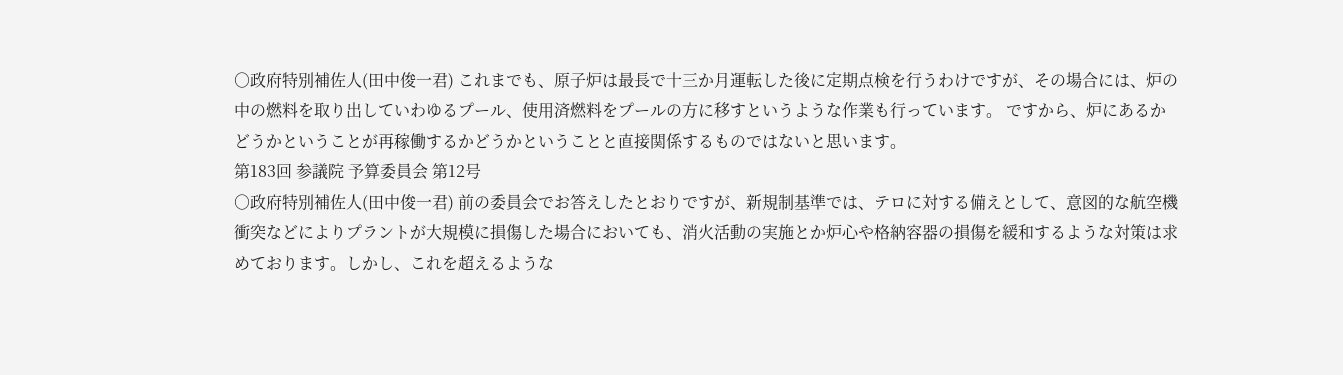○政府特別補佐人(田中俊一君) これまでも、原子炉は最長で十三か月運転した後に定期点検を行うわけですが、その場合には、炉の中の燃料を取り出していわゆるプール、使用済燃料をプールの方に移すというような作業も行っています。 ですから、炉にあるかどうかということが再稼働するかどうかということと直接関係するものではないと思います。
第183回 参議院 予算委員会 第12号
○政府特別補佐人(田中俊一君) 前の委員会でお答えしたとおりですが、新規制基準では、テロに対する備えとして、意図的な航空機衝突などによりプラントが大規模に損傷した場合においても、消火活動の実施とか炉心や格納容器の損傷を緩和するような対策は求めております。しかし、これを超えるような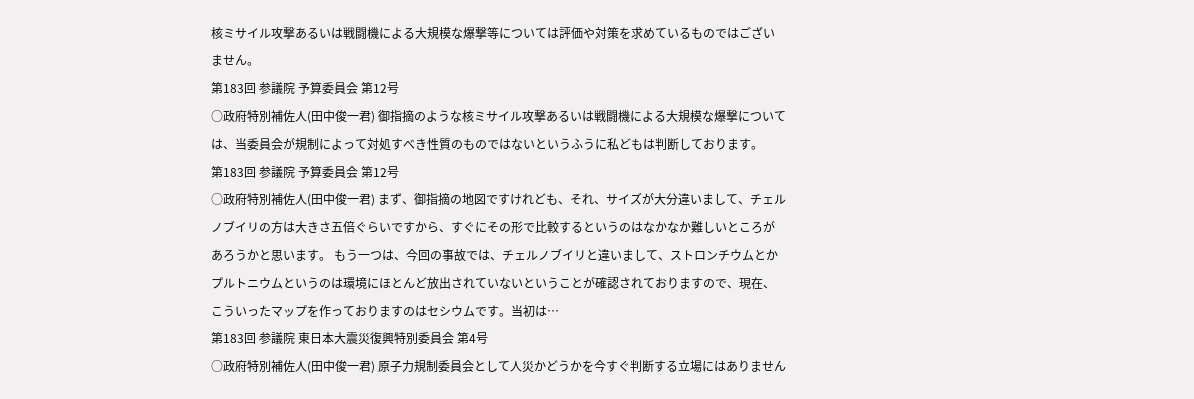核ミサイル攻撃あるいは戦闘機による大規模な爆撃等については評価や対策を求めているものではございません。
第183回 参議院 予算委員会 第12号
○政府特別補佐人(田中俊一君) 御指摘のような核ミサイル攻撃あるいは戦闘機による大規模な爆撃については、当委員会が規制によって対処すべき性質のものではないというふうに私どもは判断しております。
第183回 参議院 予算委員会 第12号
○政府特別補佐人(田中俊一君) まず、御指摘の地図ですけれども、それ、サイズが大分違いまして、チェルノブイリの方は大きさ五倍ぐらいですから、すぐにその形で比較するというのはなかなか難しいところがあろうかと思います。 もう一つは、今回の事故では、チェルノブイリと違いまして、ストロンチウムとかプルトニウムというのは環境にほとんど放出されていないということが確認されておりますので、現在、こういったマップを作っておりますのはセシウムです。当初は…
第183回 参議院 東日本大震災復興特別委員会 第4号
○政府特別補佐人(田中俊一君) 原子力規制委員会として人災かどうかを今すぐ判断する立場にはありません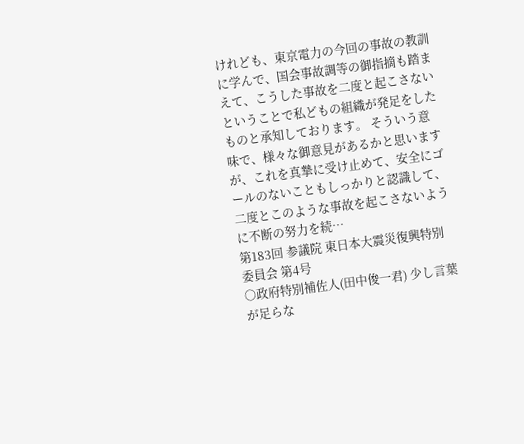けれども、東京電力の今回の事故の教訓に学んで、国会事故調等の御指摘も踏まえて、こうした事故を二度と起こさないということで私どもの組織が発足をしたものと承知しております。 そういう意味で、様々な御意見があるかと思いますが、これを真摯に受け止めて、安全にゴールのないこともしっかりと認識して、二度とこのような事故を起こさないように不断の努力を続…
第183回 参議院 東日本大震災復興特別委員会 第4号
○政府特別補佐人(田中俊一君) 少し言葉が足らな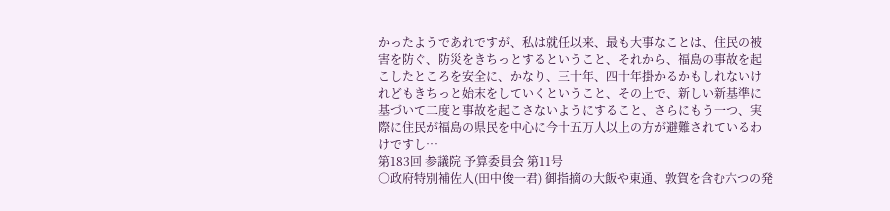かったようであれですが、私は就任以来、最も大事なことは、住民の被害を防ぐ、防災をきちっとするということ、それから、福島の事故を起こしたところを安全に、かなり、三十年、四十年掛かるかもしれないけれどもきちっと始末をしていくということ、その上で、新しい新基準に基づいて二度と事故を起こさないようにすること、さらにもう一つ、実際に住民が福島の県民を中心に今十五万人以上の方が避難されているわけですし…
第183回 参議院 予算委員会 第11号
○政府特別補佐人(田中俊一君) 御指摘の大飯や東通、敦賀を含む六つの発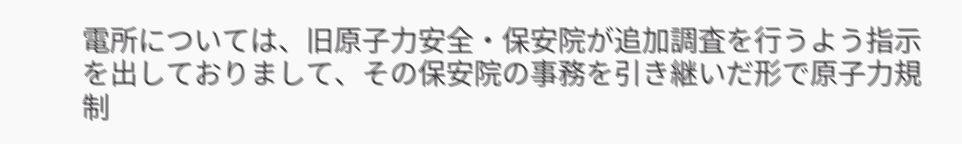電所については、旧原子力安全・保安院が追加調査を行うよう指示を出しておりまして、その保安院の事務を引き継いだ形で原子力規制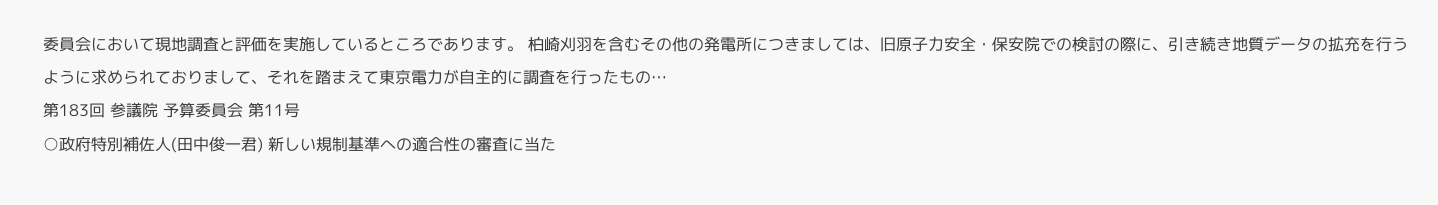委員会において現地調査と評価を実施しているところであります。 柏崎刈羽を含むその他の発電所につきましては、旧原子力安全・保安院での検討の際に、引き続き地質データの拡充を行うように求められておりまして、それを踏まえて東京電力が自主的に調査を行ったもの…
第183回 参議院 予算委員会 第11号
○政府特別補佐人(田中俊一君) 新しい規制基準への適合性の審査に当た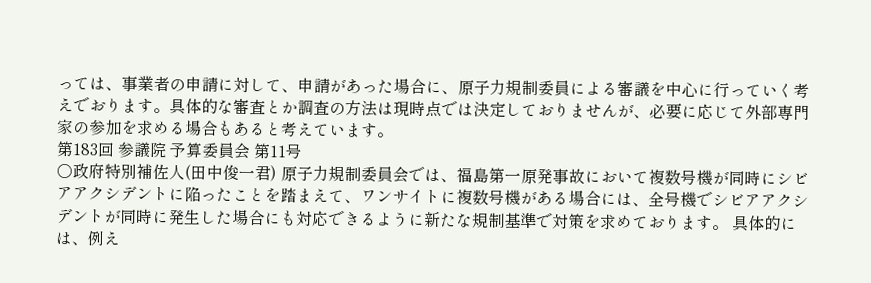っては、事業者の申請に対して、申請があった場合に、原子力規制委員による審議を中心に行っていく考えでおります。具体的な審査とか調査の方法は現時点では決定しておりませんが、必要に応じて外部専門家の参加を求める場合もあると考えています。
第183回 参議院 予算委員会 第11号
○政府特別補佐人(田中俊一君) 原子力規制委員会では、福島第一原発事故において複数号機が同時にシビアアクシデントに陥ったことを踏まえて、ワンサイトに複数号機がある場合には、全号機でシビアアクシデントが同時に発生した場合にも対応できるように新たな規制基準で対策を求めております。 具体的には、例え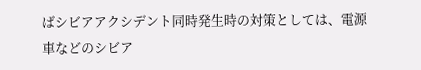ばシビアアクシデント同時発生時の対策としては、電源車などのシビア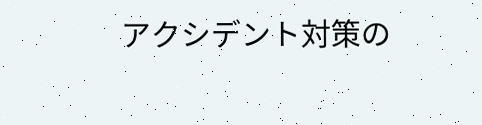アクシデント対策の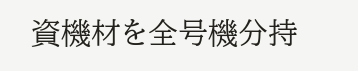資機材を全号機分持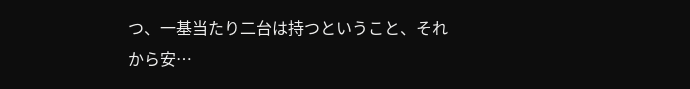つ、一基当たり二台は持つということ、それから安…